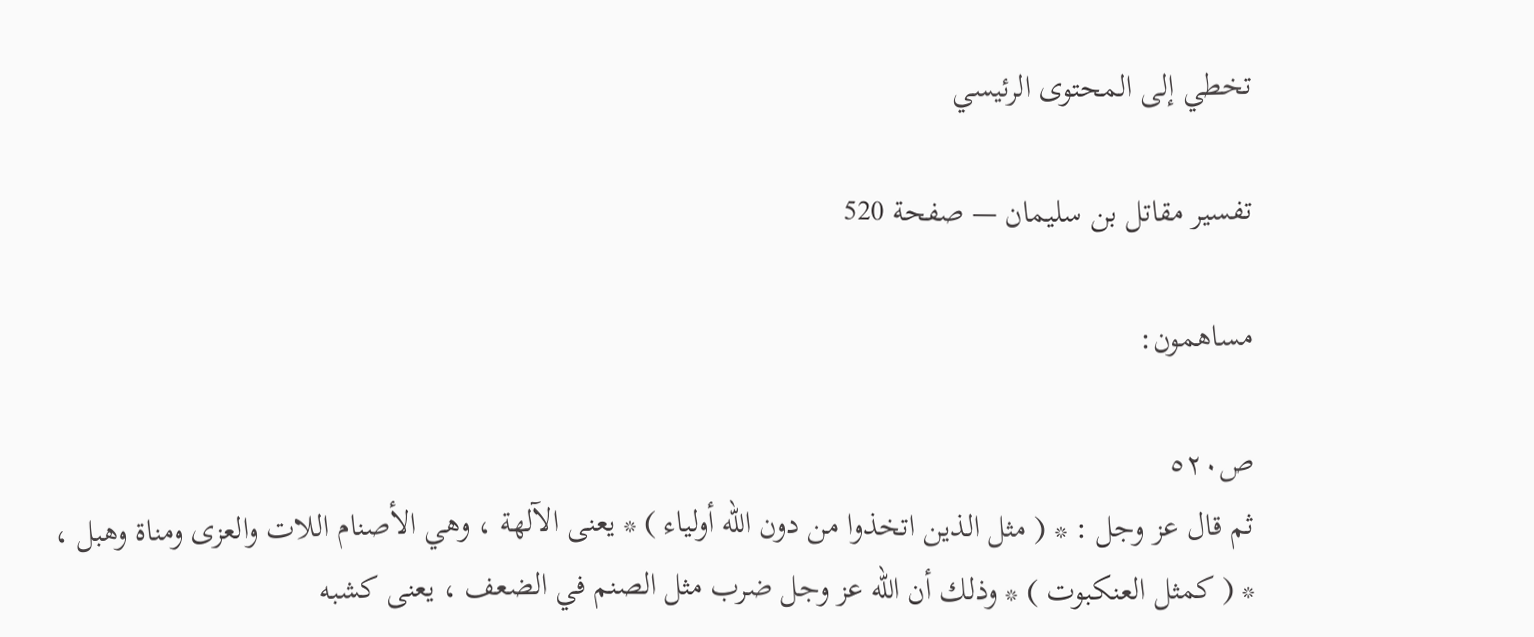تخطي إلى المحتوى الرئيسي

تفسير مقاتل بن سليمان — صفحة 520

مساهمون:

ص٥٢٠
ثم قال عز وجل : * ( مثل الذين اتخذوا من دون الله أولياء ) * يعنى الآلهة ، وهي الأصنام اللات والعزى ومناة وهبل ، * ( كمثل العنكبوت ) * وذلك أن الله عز وجل ضرب مثل الصنم في الضعف ، يعنى كشبه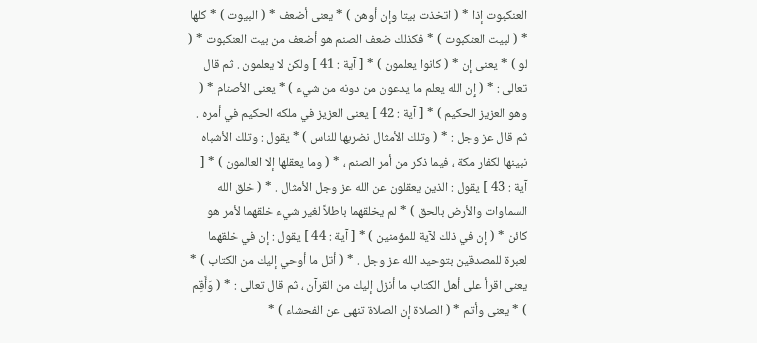العنكبوت إذا * ( اتخذت بيتا وإن أوهن ) * يعنى أضعف * ( البيوت ) * كلها * ( لبيت العنكبوت ) * فكذلك ضعف الصنم هو أضعف من بيت العنكبوت * ( لو ) * يعنى إن * ( كانوا يعلمون ) * [ آية : 41 ] ولكن لا يعلمون . ثم قال تعالى : * ( إِن الله يعلم ما يدعون من دونه من شيء ) * يعنى الأصنام * ( وهو العزيز الحكيم ) * [ آية : 42 ] يعنى العزيز في ملكه الحكيم في أمره . ثم قال عز وجل : * ( وتلك الأمثال نضربها للناس ) * يقول : وتلك الأشباه نبينها لكفار مكة ، فيما ذكر من أمر الصنم ، * ( وما يعقلها إلا العالمون ) * [ آية : 43 ] يقول : الذين يعقلون عن الله عز وجل الأمثال . * ( خلق الله السماوات والأرض بالحق ) * لم يخلقهما باطلاً لغير شيء خلقهما لأمر هو كائن * ( إن في ذلك لآية للمؤمنين ) * [ آية : 44 ] يقول : إن في خلقهما لعبرة للمصدقين بتوحيد الله عز وجل . * ( أتل ما أوحي إليك من الكتاب ) * يعنى اقرأ على أهل الكتاب ما أنزل إليك من القرآن ، ثم قال تعالى : * ( وَأَقِم ) * يعنى وأتم * ( الصلاة إن الصلاة تنهى عن الفحشاء ) *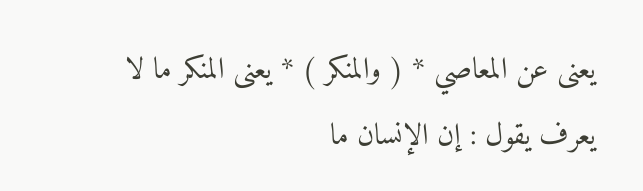يعنى عن المعاصي * ( والمنكر ) * يعنى المنكر ما لا يعرف يقول : إن الإنسان ما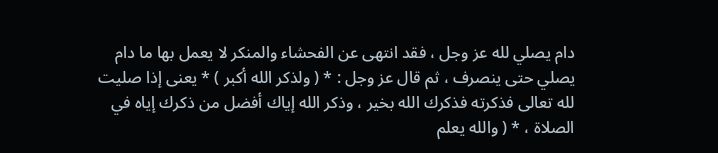دام يصلي لله عز وجل ، فقد انتهى عن الفحشاء والمنكر لا يعمل بها ما دام يصلي حتى ينصرف ، ثم قال عز وجل : * ( ولذكر الله أكبر ) * يعنى إذا صليت لله تعالى فذكرته فذكرك الله بخير ، وذكر الله إياك أفضل من ذكرك إياه في الصلاة ، * ( والله يعلم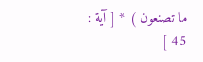ما تصنعون ) * [ آية : 45 ]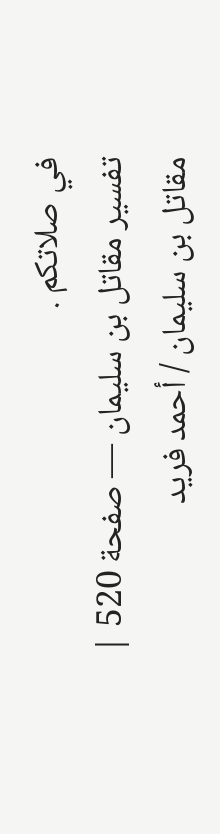في صلاتكم .
تفسير مقاتل بن سليمان — صفحة 520 | مقاتل بن سليمان / أحمد فريد